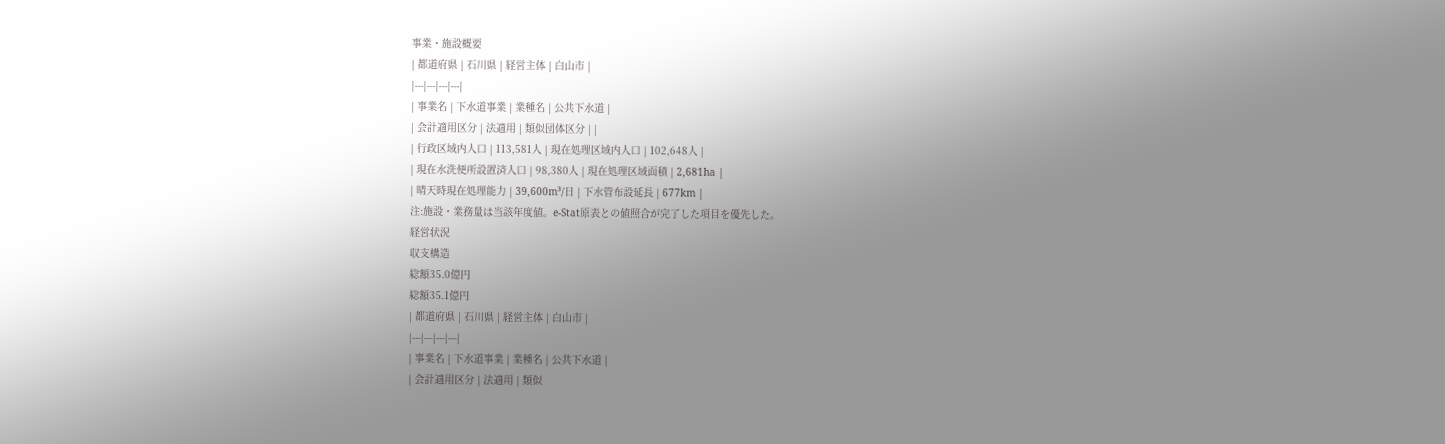事業・施設概要
| 都道府県 | 石川県 | 経営主体 | 白山市 |
|---|---|---|---|
| 事業名 | 下水道事業 | 業種名 | 公共下水道 |
| 会計適用区分 | 法適用 | 類似団体区分 | |
| 行政区域内人口 | 113,581人 | 現在処理区域内人口 | 102,648人 |
| 現在水洗便所設置済人口 | 98,380人 | 現在処理区域面積 | 2,681ha |
| 晴天時現在処理能力 | 39,600m³/日 | 下水管布設延長 | 677km |
注:施設・業務量は当該年度値。e-Stat原表との値照合が完了した項目を優先した。
経営状況
収支構造
総額35.0億円
総額35.1億円
| 都道府県 | 石川県 | 経営主体 | 白山市 |
|---|---|---|---|
| 事業名 | 下水道事業 | 業種名 | 公共下水道 |
| 会計適用区分 | 法適用 | 類似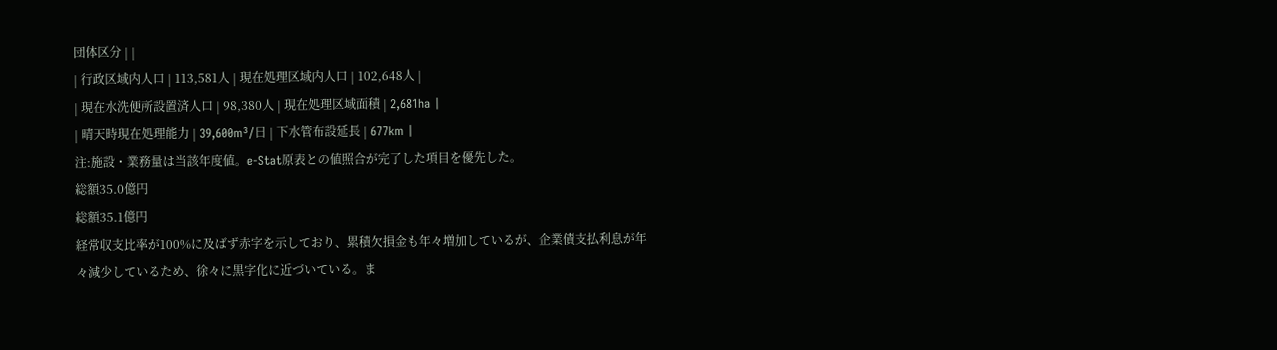団体区分 | |
| 行政区域内人口 | 113,581人 | 現在処理区域内人口 | 102,648人 |
| 現在水洗便所設置済人口 | 98,380人 | 現在処理区域面積 | 2,681ha |
| 晴天時現在処理能力 | 39,600m³/日 | 下水管布設延長 | 677km |
注:施設・業務量は当該年度値。e-Stat原表との値照合が完了した項目を優先した。
総額35.0億円
総額35.1億円
経常収支比率が100%に及ばず赤字を示しており、累積欠損金も年々増加しているが、企業債支払利息が年々減少しているため、徐々に黒字化に近づいている。ま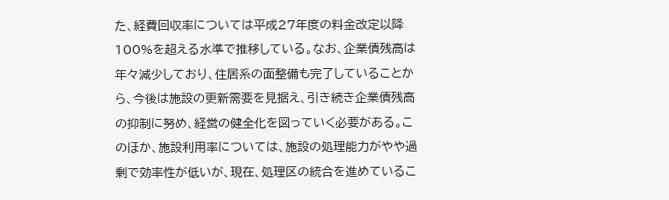た、経費回収率については平成27年度の料金改定以降100%を超える水準で推移している。なお、企業債残高は年々減少しており、住居系の面整備も完了していることから、今後は施設の更新需要を見据え、引き続き企業債残高の抑制に努め、経営の健全化を図っていく必要がある。このほか、施設利用率については、施設の処理能力がやや過剰で効率性が低いが、現在、処理区の統合を進めているこ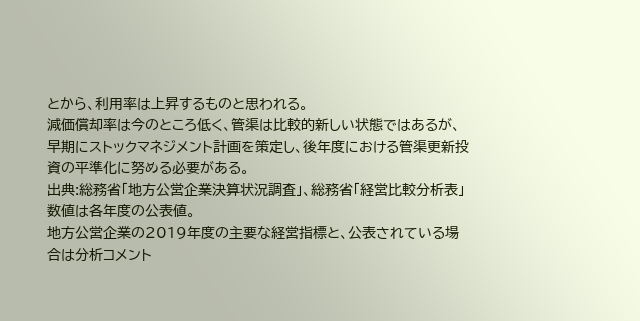とから、利用率は上昇するものと思われる。
減価償却率は今のところ低く、管渠は比較的新しい状態ではあるが、早期にストックマネジメント計画を策定し、後年度における管渠更新投資の平準化に努める必要がある。
出典:総務省「地方公営企業決算状況調査」、総務省「経営比較分析表」数値は各年度の公表値。
地方公営企業の2019年度の主要な経営指標と、公表されている場合は分析コメント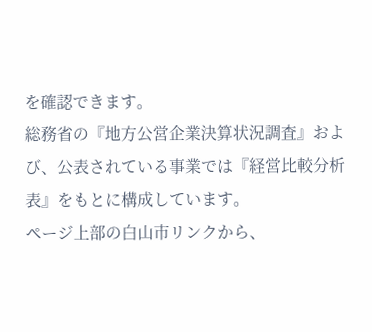を確認できます。
総務省の『地方公営企業決算状況調査』および、公表されている事業では『経営比較分析表』をもとに構成しています。
ページ上部の白山市リンクから、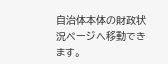自治体本体の財政状況ページへ移動できます。